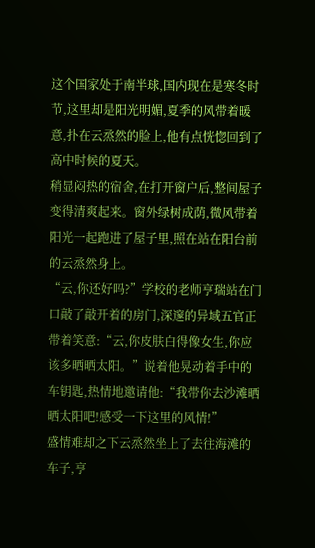这个国家处于南半球,国内现在是寒冬时节,这里却是阳光明媚,夏季的风带着暖意,扑在云烝然的脸上,他有点恍惚回到了高中时候的夏天。
稍显闷热的宿舍,在打开窗户后,整间屋子变得清爽起来。窗外绿树成荫,微风带着阳光一起跑进了屋子里,照在站在阳台前的云烝然身上。
“云,你还好吗?”学校的老师亨瑞站在门口敲了敲开着的房门,深邃的异域五官正带着笑意:“云,你皮肤白得像女生,你应该多晒晒太阳。”说着他晃动着手中的车钥匙,热情地邀请他:“我带你去沙滩晒晒太阳吧!感受一下这里的风情!”
盛情难却之下云烝然坐上了去往海滩的车子,亨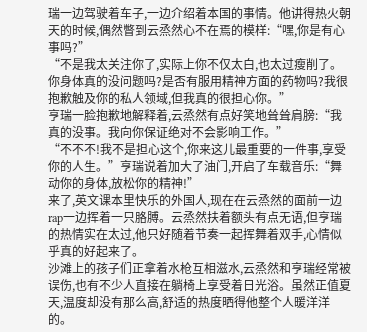瑞一边驾驶着车子,一边介绍着本国的事情。他讲得热火朝天的时候,偶然瞥到云烝然心不在焉的模样:“嘿,你是有心事吗?”
“不是我太关注你了,实际上你不仅太白,也太过瘦削了。你身体真的没问题吗?是否有服用精神方面的药物吗?我很抱歉触及你的私人领域,但我真的很担心你。”
亨瑞一脸抱歉地解释着,云烝然有点好笑地耸耸肩膀:“我真的没事。我向你保证绝对不会影响工作。”
“不不不!我不是担心这个,你来这儿最重要的一件事,享受你的人生。”亨瑞说着加大了油门,开启了车载音乐:“舞动你的身体,放松你的精神!”
来了,英文课本里快乐的外国人,现在在云烝然的面前一边rap一边挥着一只胳膊。云烝然扶着额头有点无语,但亨瑞的热情实在太过,他只好随着节奏一起挥舞着双手,心情似乎真的好起来了。
沙滩上的孩子们正拿着水枪互相滋水,云烝然和亨瑞经常被误伤,也有不少人直接在躺椅上享受着日光浴。虽然正值夏天,温度却没有那么高,舒适的热度晒得他整个人暖洋洋的。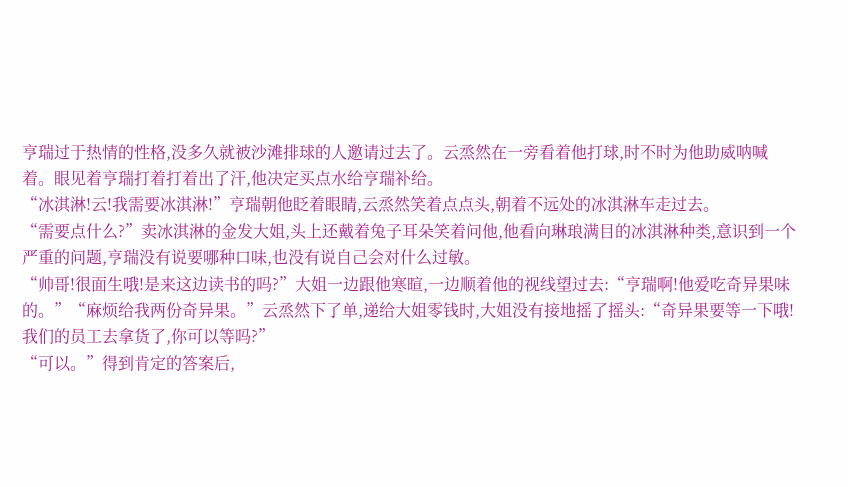亨瑞过于热情的性格,没多久就被沙滩排球的人邀请过去了。云烝然在一旁看着他打球,时不时为他助威呐喊着。眼见着亨瑞打着打着出了汗,他决定买点水给亨瑞补给。
“冰淇淋!云!我需要冰淇淋!”亨瑞朝他眨着眼睛,云烝然笑着点点头,朝着不远处的冰淇淋车走过去。
“需要点什么?”卖冰淇淋的金发大姐,头上还戴着兔子耳朵笑着问他,他看向琳琅满目的冰淇淋种类,意识到一个严重的问题,亨瑞没有说要哪种口味,也没有说自己会对什么过敏。
“帅哥!很面生哦!是来这边读书的吗?”大姐一边跟他寒暄,一边顺着他的视线望过去:“亨瑞啊!他爱吃奇异果味的。”“麻烦给我两份奇异果。”云烝然下了单,递给大姐零钱时,大姐没有接地摇了摇头:“奇异果要等一下哦!我们的员工去拿货了,你可以等吗?”
“可以。”得到肯定的答案后,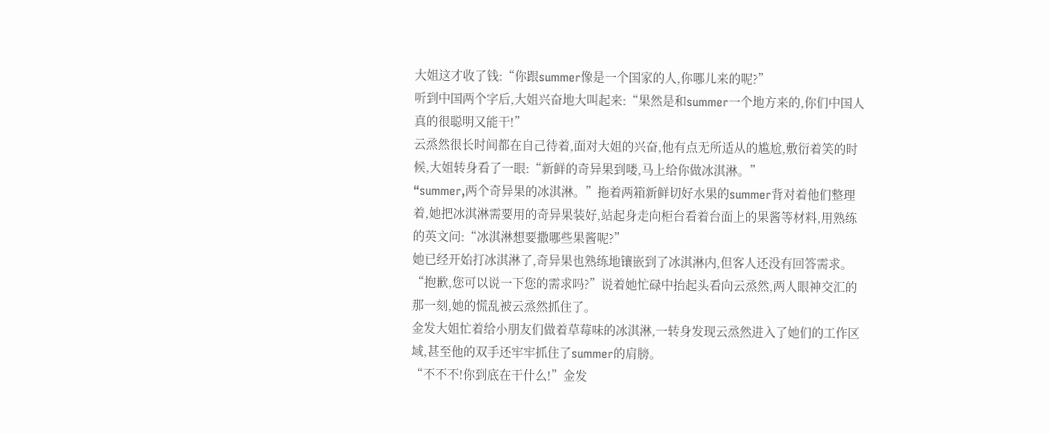大姐这才收了钱:“你跟summer像是一个国家的人,你哪儿来的呢?”
听到中国两个字后,大姐兴奋地大叫起来:“果然是和summer一个地方来的,你们中国人真的很聪明又能干!”
云烝然很长时间都在自己待着,面对大姐的兴奋,他有点无所适从的尴尬,敷衍着笑的时候,大姐转身看了一眼:“新鲜的奇异果到喽,马上给你做冰淇淋。”
“summer,两个奇异果的冰淇淋。”拖着两箱新鲜切好水果的summer背对着他们整理着,她把冰淇淋需要用的奇异果装好,站起身走向柜台看着台面上的果酱等材料,用熟练的英文问:“冰淇淋想要撒哪些果酱呢?”
她已经开始打冰淇淋了,奇异果也熟练地镶嵌到了冰淇淋内,但客人还没有回答需求。“抱歉,您可以说一下您的需求吗?”说着她忙碌中抬起头看向云烝然,两人眼神交汇的那一刻,她的慌乱被云烝然抓住了。
金发大姐忙着给小朋友们做着草莓味的冰淇淋,一转身发现云烝然进入了她们的工作区域,甚至他的双手还牢牢抓住了summer的肩膀。
“不不不!你到底在干什么!”金发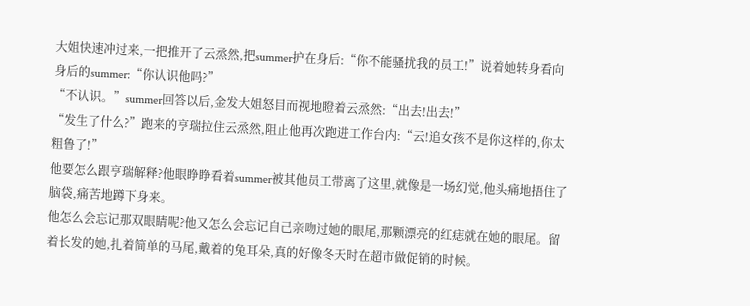大姐快速冲过来,一把推开了云烝然,把summer护在身后:“你不能骚扰我的员工!”说着她转身看向身后的summer:“你认识他吗?”
“不认识。”summer回答以后,金发大姐怒目而视地瞪着云烝然:“出去!出去!”
“发生了什么?”跑来的亨瑞拉住云烝然,阻止他再次跑进工作台内:“云!追女孩不是你这样的,你太粗鲁了!”
他要怎么跟亨瑞解释?他眼睁睁看着summer被其他员工带离了这里,就像是一场幻觉,他头痛地捂住了脑袋,痛苦地蹲下身来。
他怎么会忘记那双眼睛呢?他又怎么会忘记自己亲吻过她的眼尾,那颗漂亮的红痣就在她的眼尾。留着长发的她,扎着简单的马尾,戴着的兔耳朵,真的好像冬天时在超市做促销的时候。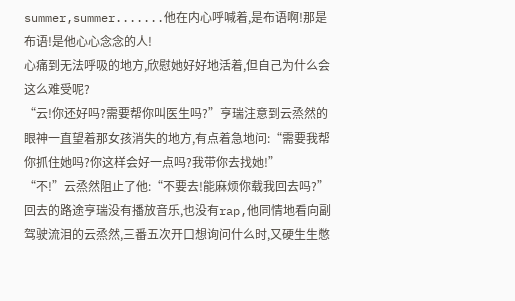summer,summer.......他在内心呼喊着,是布语啊!那是布语!是他心心念念的人!
心痛到无法呼吸的地方,欣慰她好好地活着,但自己为什么会这么难受呢?
“云!你还好吗?需要帮你叫医生吗?”亨瑞注意到云烝然的眼神一直望着那女孩消失的地方,有点着急地问:“需要我帮你抓住她吗?你这样会好一点吗?我带你去找她!”
“不!”云烝然阻止了他:“不要去!能麻烦你载我回去吗?”
回去的路途亨瑞没有播放音乐,也没有rap,他同情地看向副驾驶流泪的云烝然,三番五次开口想询问什么时,又硬生生憋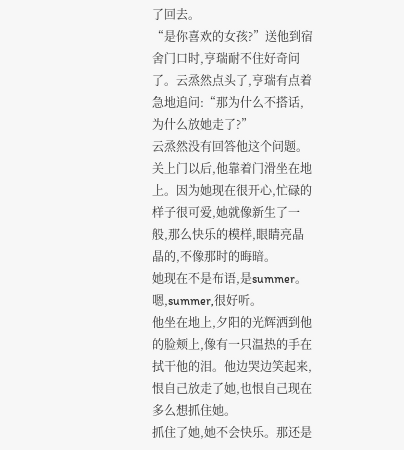了回去。
“是你喜欢的女孩?”送他到宿舍门口时,亨瑞耐不住好奇问了。云烝然点头了,亨瑞有点着急地追问:“那为什么不搭话,为什么放她走了?”
云烝然没有回答他这个问题。
关上门以后,他靠着门滑坐在地上。因为她现在很开心,忙碌的样子很可爱,她就像新生了一般,那么快乐的模样,眼睛亮晶晶的,不像那时的晦暗。
她现在不是布语,是summer。嗯,summer,很好听。
他坐在地上,夕阳的光辉洒到他的脸颊上,像有一只温热的手在拭干他的泪。他边哭边笑起来,恨自己放走了她,也恨自己现在多么想抓住她。
抓住了她,她不会快乐。那还是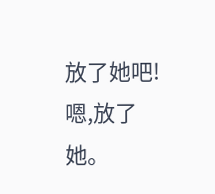放了她吧!嗯,放了她。